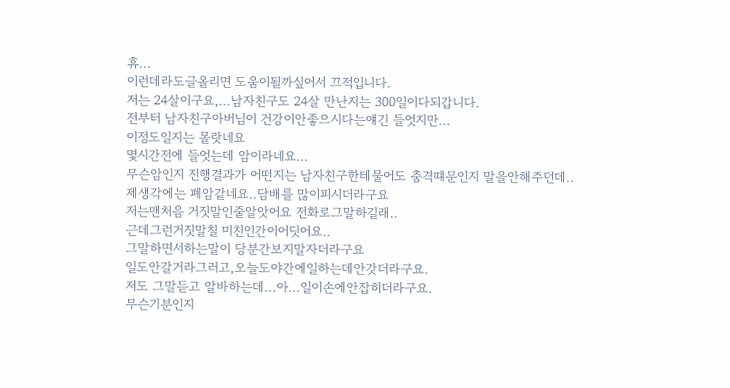휴...
이런데라도글올리면 도움이될까싶어서 끄적입니다.
저는 24살이구요,...남자친구도 24살 만난지는 300일이다되갑니다.
전부터 남자친구아버님이 건강이안좋으시다는얘긴 들엇지만...
이정도일지는 몰랏네요
몇시간전에 들엇는데 암이라네요...
무슨암인지 진행결과가 어떤지는 남자친구한테물어도 충격떄문인지 말을안해주던데..
제생각에는 폐암같네요..담배를 많이피시더라구요
저는맨처음 거짓말인줄알앗어요 전화로그말하길래..
근데그런거짓말칠 미친인간이어딧어요..
그말하면서하는말이 당분간보지말자더라구요
일도안갈거라그러고,오늘도야간에일하는데안갓더라구요.
저도 그말듣고 알바하는데...아...일이손에안잡히더라구요.
무슨기분인지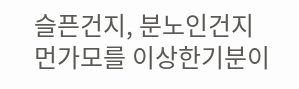슬픈건지, 분노인건지
먼가모를 이상한기분이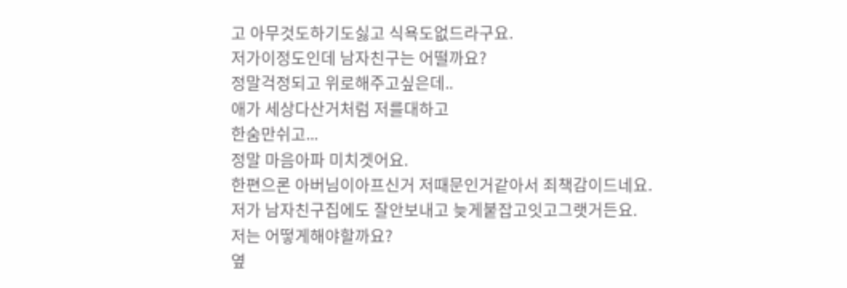고 아무것도하기도싫고 식욕도없드라구요.
저가이정도인데 남자친구는 어떨까요?
정말걱정되고 위로해주고싶은데..
애가 세상다산거처럼 저를대하고
한숨만쉬고...
정말 마음아파 미치겟어요.
한편으론 아버님이아프신거 저때문인거같아서 죄책감이드네요.
저가 남자친구집에도 잘안보내고 늦게붙잡고잇고그랫거든요.
저는 어떻게해야할까요?
옆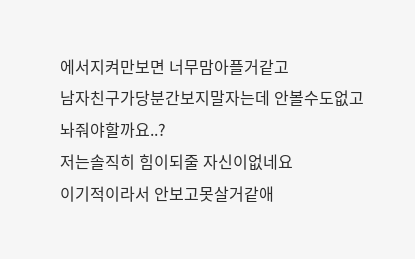에서지켜만보면 너무맘아플거같고
남자친구가당분간보지말자는데 안볼수도없고
놔줘야할까요..?
저는솔직히 힘이되줄 자신이없네요
이기적이라서 안보고못살거같애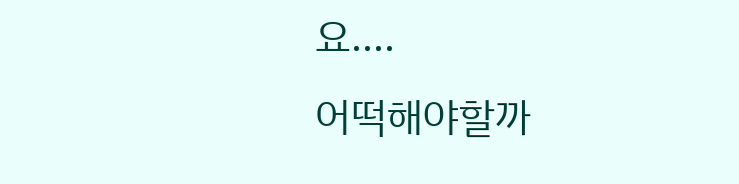요....
어떡해야할까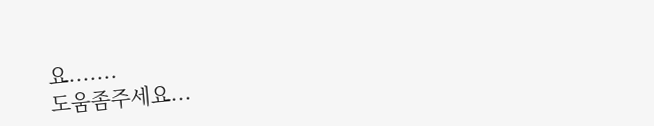요.......
도움좀주세요...